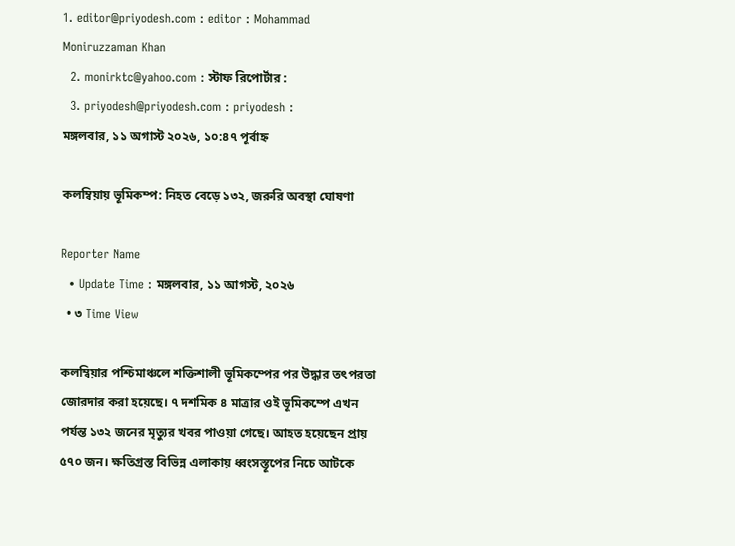1. editor@priyodesh.com : editor : Mohammad Moniruzzaman Khan
  2. monirktc@yahoo.com : স্টাফ রিপোর্টার :
  3. priyodesh@priyodesh.com : priyodesh :
মঙ্গলবার, ১১ অগাস্ট ২০২৬, ১০:৪৭ পূর্বাহ্ন

কলম্বিয়ায় ভূমিকম্প: নিহত বেড়ে ১৩২, জরুরি অবস্থা ঘোষণা

Reporter Name
  • Update Time : মঙ্গলবার, ১১ আগস্ট, ২০২৬
  • ৩ Time View

কলম্বিয়ার পশ্চিমাঞ্চলে শক্তিশালী ভূমিকম্পের পর উদ্ধার তৎপরতা জোরদার করা হয়েছে। ৭ দশমিক ৪ মাত্রার ওই ভূমিকম্পে এখন পর্যন্ত ১৩২ জনের মৃত্যুর খবর পাওয়া গেছে। আহত হয়েছেন প্রায় ৫৭০ জন। ক্ষতিগ্রস্ত বিভিন্ন এলাকায় ধ্বংসস্তূপের নিচে আটকে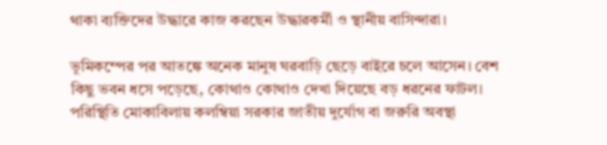থাকা ব্যক্তিদের উদ্ধারে কাজ করছেন উদ্ধারকর্মী ও স্থানীয় বাসিন্দারা।

ভূমিকম্পের পর আতঙ্কে অনেক মানুষ ঘরবাড়ি ছেড়ে বাইরে চলে আসেন। বেশ কিছু ভবন ধসে পড়েছে, কোথাও কোথাও দেখা দিয়েছে বড় ধরনের ফাটল। পরিস্থিতি মোকাবিলায় কলম্বিয়া সরকার জাতীয় দুর্যোগ বা জরুরি অবস্থা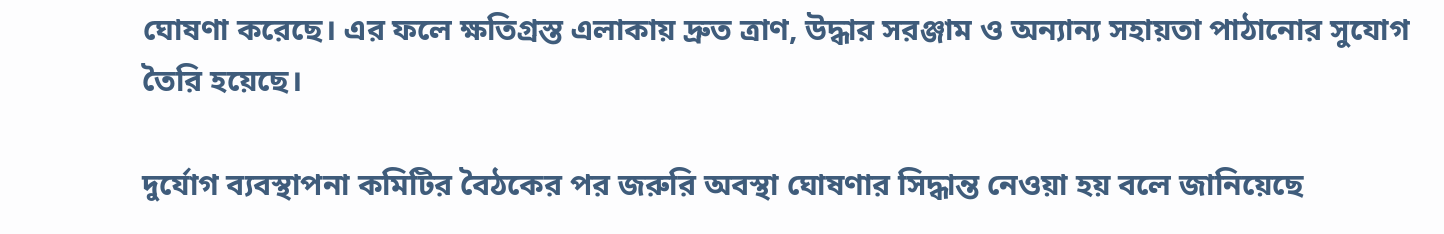ঘোষণা করেছে। এর ফলে ক্ষতিগ্রস্ত এলাকায় দ্রুত ত্রাণ, উদ্ধার সরঞ্জাম ও অন্যান্য সহায়তা পাঠানোর সুযোগ তৈরি হয়েছে।

দুর্যোগ ব্যবস্থাপনা কমিটির বৈঠকের পর জরুরি অবস্থা ঘোষণার সিদ্ধান্ত নেওয়া হয় বলে জানিয়েছে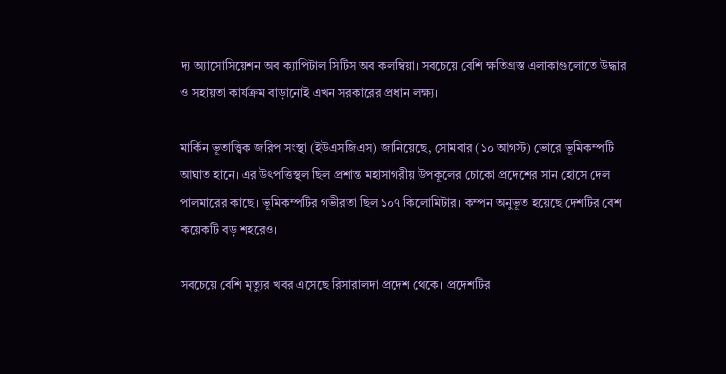দ্য অ্যাসোসিয়েশন অব ক্যাপিটাল সিটিস অব কলম্বিয়া। সবচেয়ে বেশি ক্ষতিগ্রস্ত এলাকাগুলোতে উদ্ধার ও সহায়তা কার্যক্রম বাড়ানোই এখন সরকারের প্রধান লক্ষ্য।

মার্কিন ভূতাত্ত্বিক জরিপ সংস্থা (ইউএসজিএস) জানিয়েছে, সোমবার (১০ আগস্ট) ভোরে ভূমিকম্পটি আঘাত হানে। এর উৎপত্তিস্থল ছিল প্রশান্ত মহাসাগরীয় উপকূলের চোকো প্রদেশের সান হোসে দেল পালমারের কাছে। ভূমিকম্পটির গভীরতা ছিল ১০৭ কিলোমিটার। কম্পন অনুভূত হয়েছে দেশটির বেশ কয়েকটি বড় শহরেও।

সবচেয়ে বেশি মৃত্যুর খবর এসেছে রিসারালদা প্রদেশ থেকে। প্রদেশটির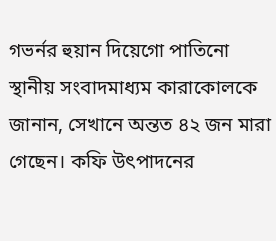গভর্নর হুয়ান দিয়েগো পাতিনো স্থানীয় সংবাদমাধ্যম কারাকোলকে জানান, সেখানে অন্তত ৪২ জন মারা গেছেন। কফি উৎপাদনের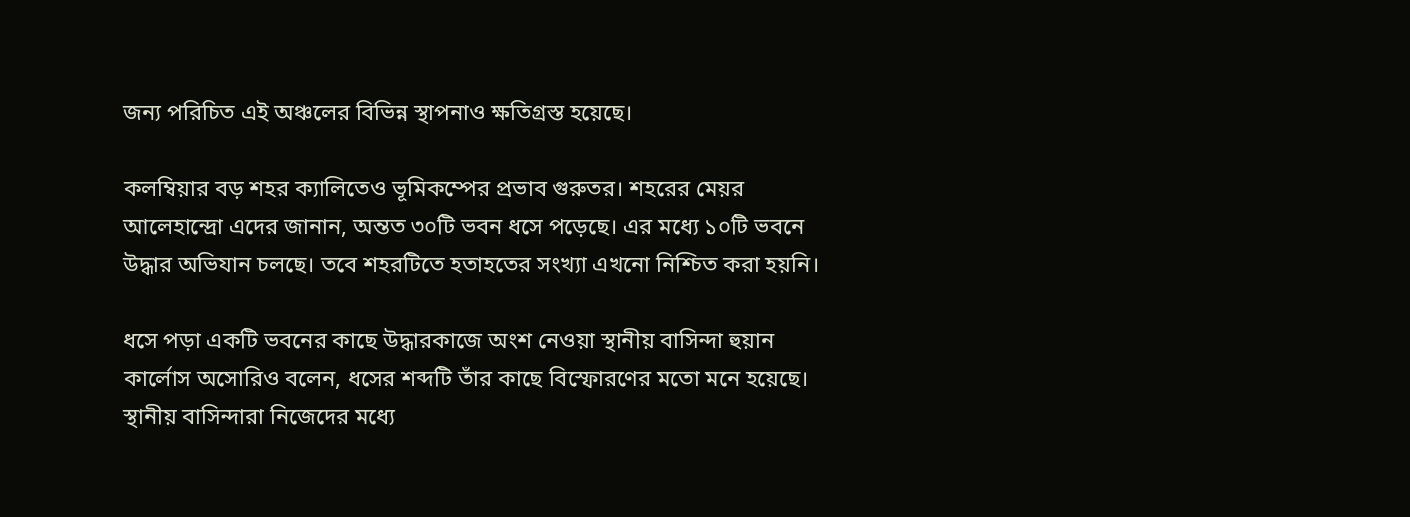জন্য পরিচিত এই অঞ্চলের বিভিন্ন স্থাপনাও ক্ষতিগ্রস্ত হয়েছে।

কলম্বিয়ার বড় শহর ক্যালিতেও ভূমিকম্পের প্রভাব গুরুতর। শহরের মেয়র আলেহান্দ্রো এদের জানান, অন্তত ৩০টি ভবন ধসে পড়েছে। এর মধ্যে ১০টি ভবনে উদ্ধার অভিযান চলছে। তবে শহরটিতে হতাহতের সংখ্যা এখনো নিশ্চিত করা হয়নি।

ধসে পড়া একটি ভবনের কাছে উদ্ধারকাজে অংশ নেওয়া স্থানীয় বাসিন্দা হুয়ান কার্লোস অসোরিও বলেন, ধসের শব্দটি তাঁর কাছে বিস্ফোরণের মতো মনে হয়েছে। স্থানীয় বাসিন্দারা নিজেদের মধ্যে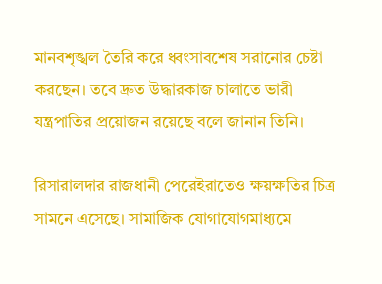মানবশৃঙ্খল তৈরি করে ধ্বংসাবশেষ সরানোর চেষ্টা করছেন। তবে দ্রুত উদ্ধারকাজ চালাতে ভারী যন্ত্রপাতির প্রয়োজন রয়েছে বলে জানান তিনি।

রিসারালদার রাজধানী পেরেইরাতেও ক্ষয়ক্ষতির চিত্র সামনে এসেছে। সামাজিক যোগাযোগমাধ্যমে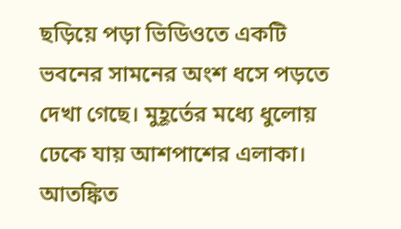ছড়িয়ে পড়া ভিডিওতে একটি ভবনের সামনের অংশ ধসে পড়তে দেখা গেছে। মুহূর্তের মধ্যে ধুলোয় ঢেকে যায় আশপাশের এলাকা। আতঙ্কিত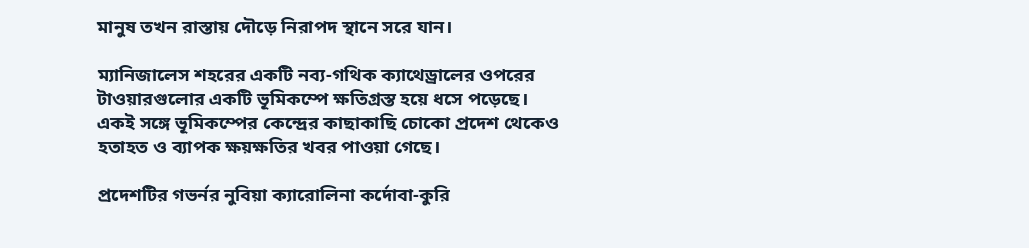মানুষ তখন রাস্তায় দৌড়ে নিরাপদ স্থানে সরে যান।

ম্যানিজালেস শহরের একটি নব্য-গথিক ক্যাথেড্রালের ওপরের টাওয়ারগুলোর একটি ভূমিকম্পে ক্ষতিগ্রস্ত হয়ে ধসে পড়েছে। একই সঙ্গে ভূমিকম্পের কেন্দ্রের কাছাকাছি চোকো প্রদেশ থেকেও হতাহত ও ব্যাপক ক্ষয়ক্ষতির খবর পাওয়া গেছে।

প্রদেশটির গভর্নর নুবিয়া ক্যারোলিনা কর্দোবা-কুরি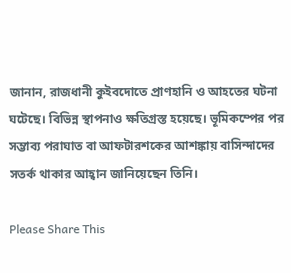জানান, রাজধানী কুইবদোতে প্রাণহানি ও আহতের ঘটনা ঘটেছে। বিভিন্ন স্থাপনাও ক্ষতিগ্রস্ত হয়েছে। ভূমিকম্পের পর সম্ভাব্য পরাঘাত বা আফটারশকের আশঙ্কায় বাসিন্দাদের সতর্ক থাকার আহ্বান জানিয়েছেন তিনি।

Please Share This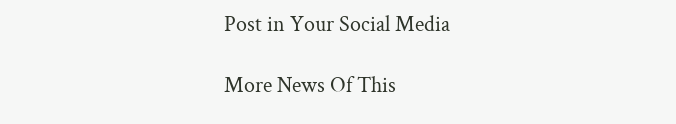Post in Your Social Media

More News Of This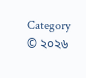Category
© ২০২৬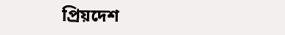প্রিয়দেশ